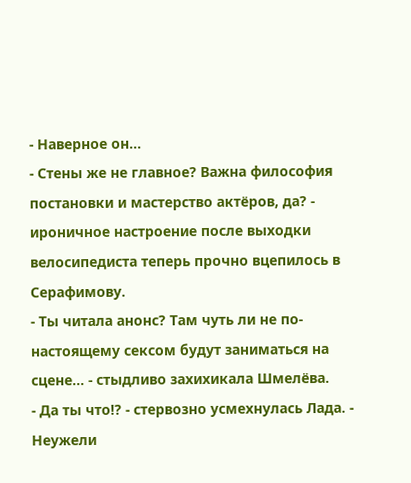- Наверное он...
- Стены же не главное? Важна философия постановки и мастерство актёров, да? - ироничное настроение после выходки велосипедиста теперь прочно вцепилось в Серафимову.
- Ты читала анонс? Там чуть ли не по-настоящему сексом будут заниматься на сцене... - стыдливо захихикала Шмелёва.
- Да ты что!? - стервозно усмехнулась Лада. - Неужели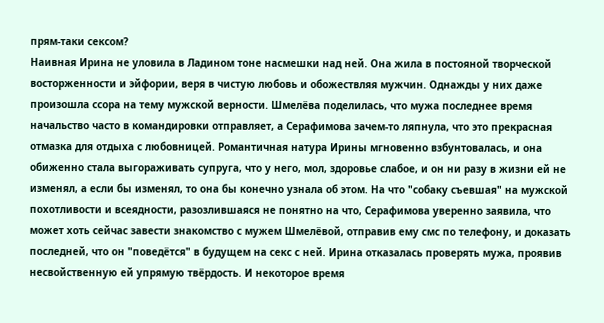прям-таки сексом?
Наивная Ирина не уловила в Ладином тоне насмешки над ней. Она жила в постояной творческой восторженности и эйфории, веря в чистую любовь и обожествляя мужчин. Однажды у них даже произошла ссора на тему мужской верности. Шмелёва поделилась, что мужа последнее время начальство часто в командировки отправляет, а Серафимова зачем-то ляпнула, что это прекрасная отмазка для отдыха с любовницей. Романтичная натура Ирины мгновенно взбунтовалась, и она обиженно стала выгораживать супруга, что у него, мол, здоровье слабое, и он ни разу в жизни ей не изменял, а если бы изменял, то она бы конечно узнала об этом. На что "собаку съевшая" на мужской похотливости и всеядности, разозлившаяся не понятно на что, Серафимова уверенно заявила, что может хоть сейчас завести знакомство с мужем Шмелёвой, отправив ему смс по телефону, и доказать последней, что он "поведётся" в будущем на секс с ней. Ирина отказалась проверять мужа, проявив несвойственную ей упрямую твёрдость. И некоторое время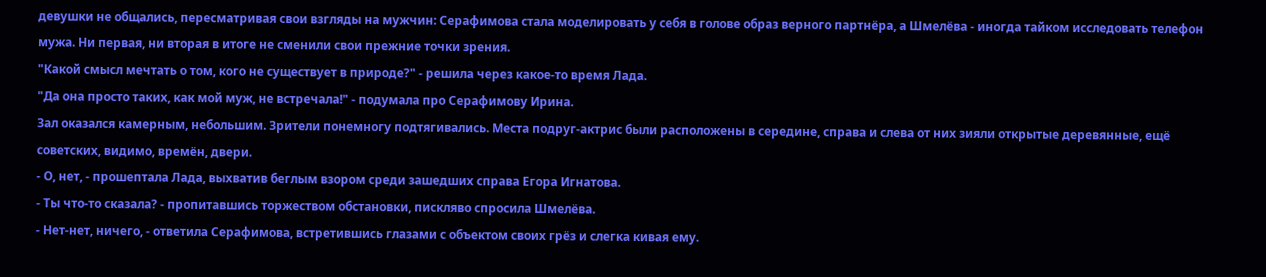девушки не общались, пересматривая свои взгляды на мужчин: Серафимова стала моделировать у себя в голове образ верного партнёра, а Шмелёва - иногда тайком исследовать телефон мужа. Ни первая, ни вторая в итоге не сменили свои прежние точки зрения.
"Какой смысл мечтать о том, кого не существует в природе?" - решила через какое-то время Лада.
"Да она просто таких, как мой муж, не встречала!" - подумала про Серафимову Ирина.
Зал оказался камерным, небольшим. Зрители понемногу подтягивались. Места подруг-актрис были расположены в середине, справа и слева от них зияли открытые деревянные, ещё советских, видимо, времён, двери.
- О, нет, - прошептала Лада, выхватив беглым взором среди зашедших справа Егора Игнатова.
- Ты что-то сказала? - пропитавшись торжеством обстановки, пискляво спросила Шмелёва.
- Нет-нет, ничего, - ответила Серафимова, встретившись глазами с объектом своих грёз и слегка кивая ему.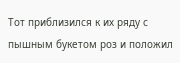Тот приблизился к их ряду с пышным букетом роз и положил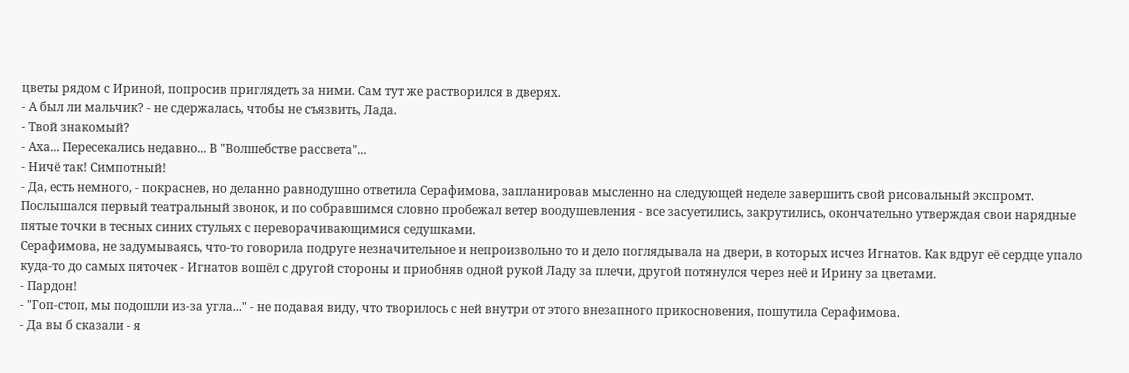цветы рядом с Ириной, попросив приглядеть за ними. Сам тут же растворился в дверях.
- А был ли мальчик? - не сдержалась, чтобы не съязвить, Лада.
- Твой знакомый?
- Аха... Пересекались недавно... В "Волшебстве рассвета"...
- Ничё так! Симпотный!
- Да, есть немного, - покраснев, но деланно равнодушно ответила Серафимова, запланировав мысленно на следующей неделе завершить свой рисовальный экспромт.
Послышался первый театральный звонок, и по собравшимся словно пробежал ветер воодушевления - все засуетились, закрутились, окончательно утверждая свои нарядные пятые точки в тесных синих стульях с переворачивающимися седушками.
Серафимова, не задумываясь, что-то говорила подруге незначительное и непроизвольно то и дело поглядывала на двери, в которых исчез Игнатов. Как вдруг её сердце упало куда-то до самых пяточек - Игнатов вошёл с другой стороны и приобняв одной рукой Ладу за плечи, другой потянулся через неё и Ирину за цветами.
- Пардон!
- "Гоп-стоп, мы подошли из-за угла..." - не подавая виду, что творилось с ней внутри от этого внезапного прикосновения, пошутила Серафимова.
- Да вы б сказали - я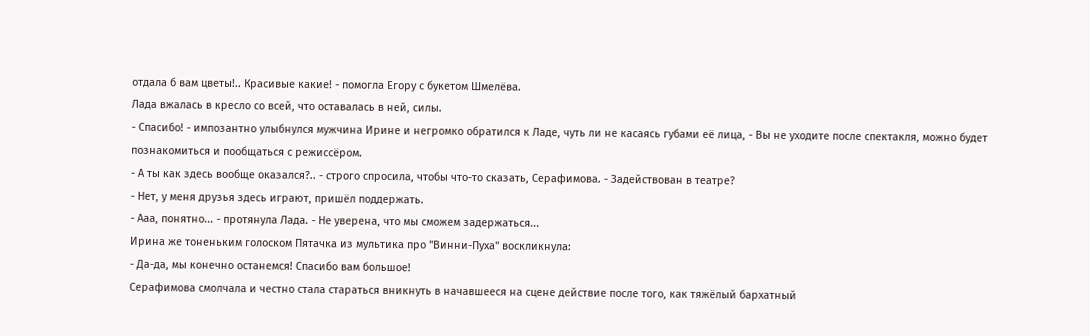отдала б вам цветы!.. Красивые какие! - помогла Егору с букетом Шмелёва.
Лада вжалась в кресло со всей, что оставалась в ней, силы.
- Спасибо! - импозантно улыбнулся мужчина Ирине и негромко обратился к Ладе, чуть ли не касаясь губами её лица, - Вы не уходите после спектакля, можно будет познакомиться и пообщаться с режиссёром.
- А ты как здесь вообще оказался?.. - строго спросила, чтобы что-то сказать, Серафимова. - Задействован в театре?
- Нет, у меня друзья здесь играют, пришёл поддержать.
- Ааа, понятно... - протянула Лада. - Не уверена, что мы сможем задержаться...
Ирина же тоненьким голоском Пятачка из мультика про "Винни-Пуха" воскликнула:
- Да-да, мы конечно останемся! Спасибо вам большое!
Серафимова смолчала и честно стала стараться вникнуть в начавшееся на сцене действие после того, как тяжёлый бархатный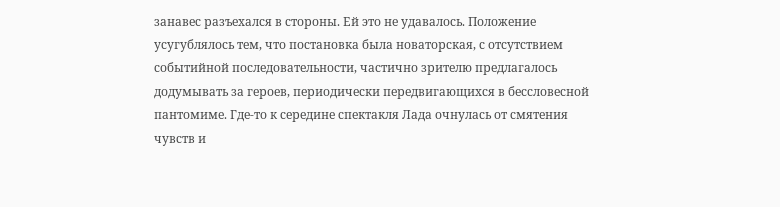занавес разъехался в стороны. Ей это не удавалось. Положение усугублялось тем, что постановка была новаторская, с отсутствием событийной последовательности, частично зрителю предлагалось додумывать за героев, периодически передвигающихся в бессловесной пантомиме. Где-то к середине спектакля Лада очнулась от смятения чувств и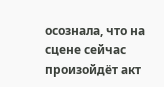осознала, что на сцене сейчас произойдёт акт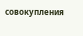совокупления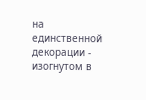на единственной декорации - изогнутом в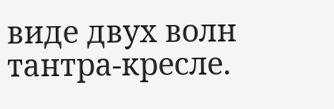виде двух волн тантра-кресле.